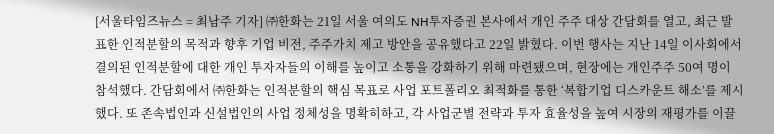[서울타임즈뉴스 = 최남주 기자] ㈜한화는 21일 서울 여의도 NH투자증권 본사에서 개인 주주 대상 간담회를 열고, 최근 발표한 인적분할의 목적과 향후 기업 비전, 주주가치 제고 방안을 공유했다고 22일 밝혔다. 이번 행사는 지난 14일 이사회에서 결의된 인적분할에 대한 개인 투자자들의 이해를 높이고 소통을 강화하기 위해 마련됐으며, 현장에는 개인주주 50여 명이 참석했다. 간담회에서 ㈜한화는 인적분할의 핵심 목표로 사업 포트폴리오 최적화를 통한 ‘복합기업 디스카운트 해소’를 제시했다. 또 존속법인과 신설법인의 사업 정체성을 명확히하고, 각 사업군별 전략과 투자 효율성을 높여 시장의 재평가를 이끌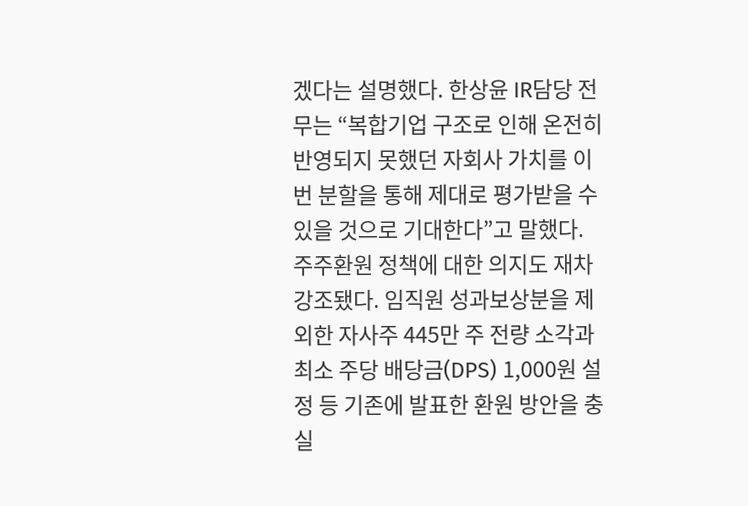겠다는 설명했다. 한상윤 IR담당 전무는 “복합기업 구조로 인해 온전히 반영되지 못했던 자회사 가치를 이번 분할을 통해 제대로 평가받을 수 있을 것으로 기대한다”고 말했다. 주주환원 정책에 대한 의지도 재차 강조됐다. 임직원 성과보상분을 제외한 자사주 445만 주 전량 소각과 최소 주당 배당금(DPS) 1,000원 설정 등 기존에 발표한 환원 방안을 충실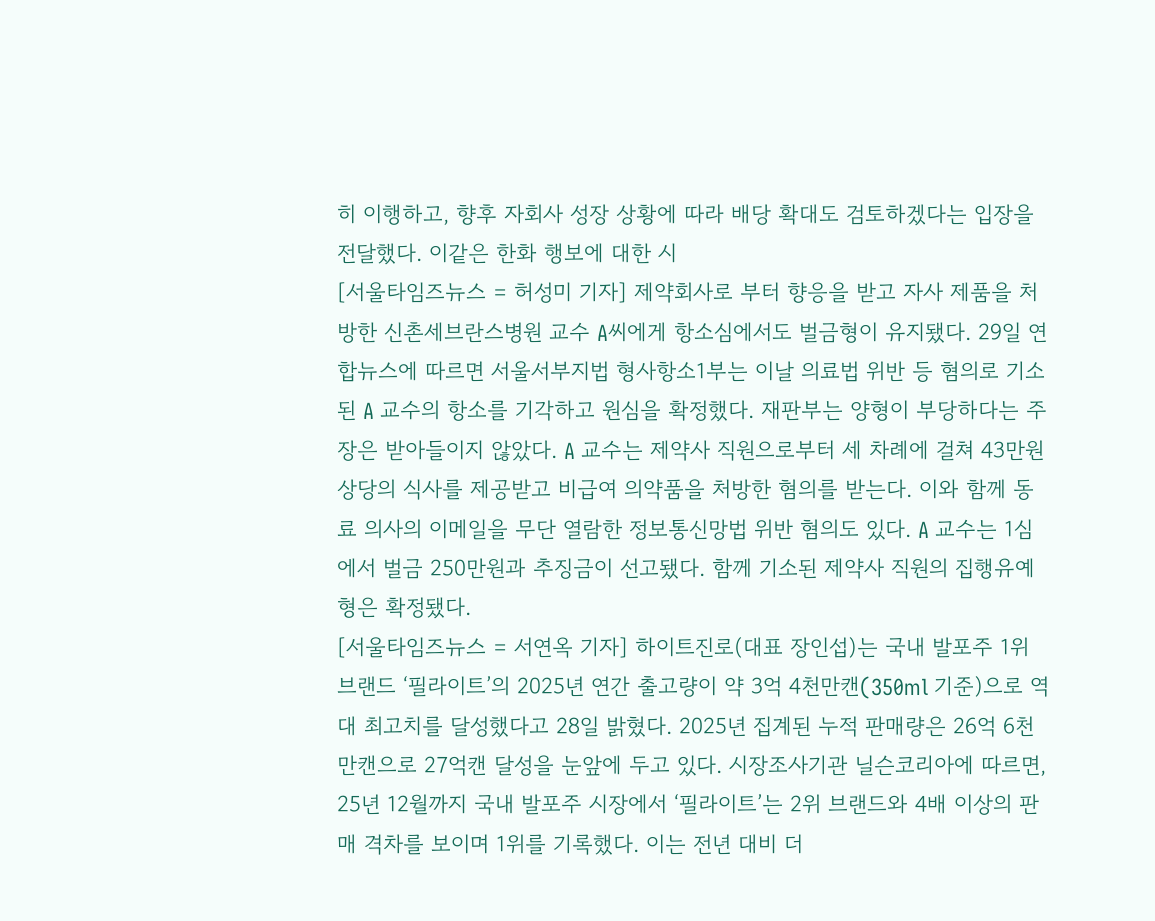히 이행하고, 향후 자회사 성장 상황에 따라 배당 확대도 검토하겠다는 입장을 전달했다. 이같은 한화 행보에 대한 시
[서울타임즈뉴스 = 허성미 기자] 제약회사로 부터 향응을 받고 자사 제품을 처방한 신촌세브란스병원 교수 A씨에게 항소심에서도 벌금형이 유지됐다. 29일 연합뉴스에 따르면 서울서부지법 형사항소1부는 이날 의료법 위반 등 혐의로 기소된 A 교수의 항소를 기각하고 원심을 확정했다. 재판부는 양형이 부당하다는 주장은 받아들이지 않았다. A 교수는 제약사 직원으로부터 세 차례에 걸쳐 43만원 상당의 식사를 제공받고 비급여 의약품을 처방한 혐의를 받는다. 이와 함께 동료 의사의 이메일을 무단 열람한 정보통신망법 위반 혐의도 있다. A 교수는 1심에서 벌금 250만원과 추징금이 선고됐다. 함께 기소된 제약사 직원의 집행유예형은 확정됐다.
[서울타임즈뉴스 = 서연옥 기자] 하이트진로(대표 장인섭)는 국내 발포주 1위 브랜드 ‘필라이트’의 2025년 연간 출고량이 약 3억 4천만캔(350ml 기준)으로 역대 최고치를 달성했다고 28일 밝혔다. 2025년 집계된 누적 판매량은 26억 6천만캔으로 27억캔 달성을 눈앞에 두고 있다. 시장조사기관 닐슨코리아에 따르면, 25년 12월까지 국내 발포주 시장에서 ‘필라이트’는 2위 브랜드와 4배 이상의 판매 격차를 보이며 1위를 기록했다. 이는 전년 대비 더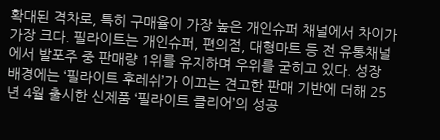확대된 격차로, 특히 구매율이 가장 높은 개인슈퍼 채널에서 차이가 가장 크다. 필라이트는 개인슈퍼, 편의점, 대형마트 등 전 유통채널에서 발포주 중 판매량 1위를 유지하며 우위를 굳히고 있다. 성장 배경에는 ‘필라이트 후레쉬’가 이끄는 견고한 판매 기반에 더해 25년 4월 출시한 신제품 ‘필라이트 클리어’의 성공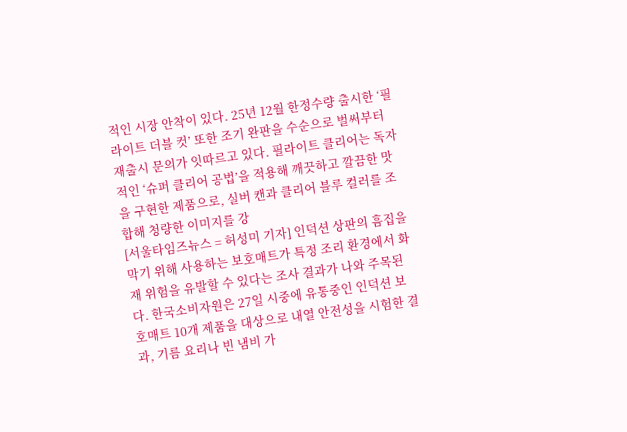적인 시장 안착이 있다. 25년 12월 한정수량 출시한 ‘필라이트 더블 컷’ 또한 조기 완판을 수순으로 벌써부터 재출시 문의가 잇따르고 있다. 필라이트 클리어는 독자적인 ‘슈퍼 클리어 공법’을 적용해 깨끗하고 깔끔한 맛을 구현한 제품으로, 실버 캔과 클리어 블루 컬러를 조합해 청량한 이미지를 강
[서울타임즈뉴스 = 허성미 기자] 인덕션 상판의 흠집을 막기 위해 사용하는 보호매트가 특정 조리 환경에서 화재 위험을 유발할 수 있다는 조사 결과가 나와 주목된다. 한국소비자원은 27일 시중에 유통중인 인덕션 보호매트 10개 제품을 대상으로 내열 안전성을 시험한 결과, 기름 요리나 빈 냄비 가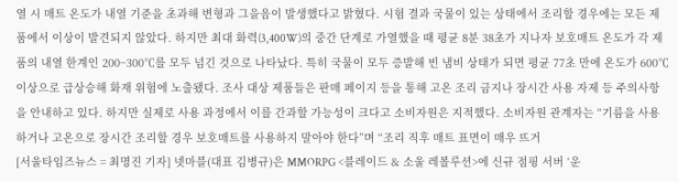열 시 매트 온도가 내열 기준을 초과해 변형과 그을음이 발생했다고 밝혔다. 시험 결과 국물이 있는 상태에서 조리할 경우에는 모든 제품에서 이상이 발견되지 않았다. 하지만 최대 화력(3,400W)의 중간 단계로 가열했을 때 평균 8분 38초가 지나자 보호매트 온도가 각 제품의 내열 한계인 200~300℃를 모두 넘긴 것으로 나타났다. 특히 국물이 모두 증발해 빈 냄비 상태가 되면 평균 77초 만에 온도가 600℃ 이상으로 급상승해 화재 위험에 노출됐다. 조사 대상 제품들은 판매 페이지 등을 통해 고온 조리 금지나 장시간 사용 자제 등 주의사항을 안내하고 있다. 하지만 실제로 사용 과정에서 이를 간과할 가능성이 크다고 소비자원은 지적했다. 소비자원 관계자는 “기름을 사용하거나 고온으로 장시간 조리할 경우 보호매트를 사용하지 말아야 한다”며 “조리 직후 매트 표면이 매우 뜨거
[서울타임즈뉴스 = 최명진 기자] 넷마블(대표 김병규)은 MMORPG <블레이드 & 소울 레볼루션>에 신규 점핑 서버 ‘운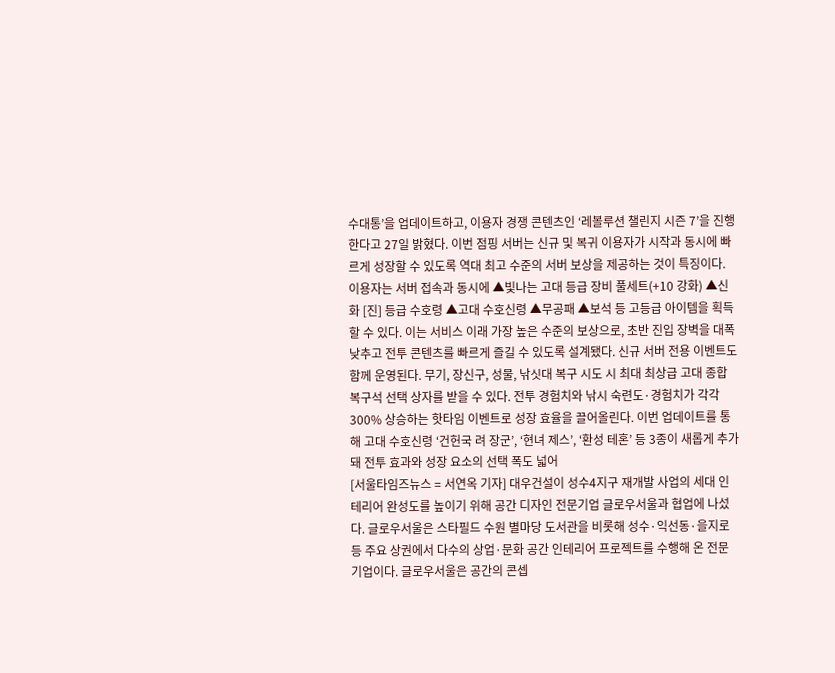수대통’을 업데이트하고, 이용자 경쟁 콘텐츠인 ‘레볼루션 챌린지 시즌 7’을 진행한다고 27일 밝혔다. 이번 점핑 서버는 신규 및 복귀 이용자가 시작과 동시에 빠르게 성장할 수 있도록 역대 최고 수준의 서버 보상을 제공하는 것이 특징이다. 이용자는 서버 접속과 동시에 ▲빛나는 고대 등급 장비 풀세트(+10 강화) ▲신화 [진] 등급 수호령 ▲고대 수호신령 ▲무공패 ▲보석 등 고등급 아이템을 획득할 수 있다. 이는 서비스 이래 가장 높은 수준의 보상으로, 초반 진입 장벽을 대폭 낮추고 전투 콘텐츠를 빠르게 즐길 수 있도록 설계됐다. 신규 서버 전용 이벤트도 함께 운영된다. 무기, 장신구, 성물, 낚싯대 복구 시도 시 최대 최상급 고대 종합 복구석 선택 상자를 받을 수 있다. 전투 경험치와 낚시 숙련도·경험치가 각각 300% 상승하는 핫타임 이벤트로 성장 효율을 끌어올린다. 이번 업데이트를 통해 고대 수호신령 ‘건헌국 려 장군’, ‘현녀 제스’, ‘환성 테혼’ 등 3종이 새롭게 추가돼 전투 효과와 성장 요소의 선택 폭도 넓어
[서울타임즈뉴스 = 서연옥 기자] 대우건설이 성수4지구 재개발 사업의 세대 인테리어 완성도를 높이기 위해 공간 디자인 전문기업 글로우서울과 협업에 나섰다. 글로우서울은 스타필드 수원 별마당 도서관을 비롯해 성수·익선동·을지로 등 주요 상권에서 다수의 상업·문화 공간 인테리어 프로젝트를 수행해 온 전문 기업이다. 글로우서울은 공간의 콘셉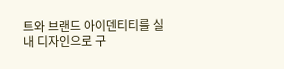트와 브랜드 아이덴티티를 실내 디자인으로 구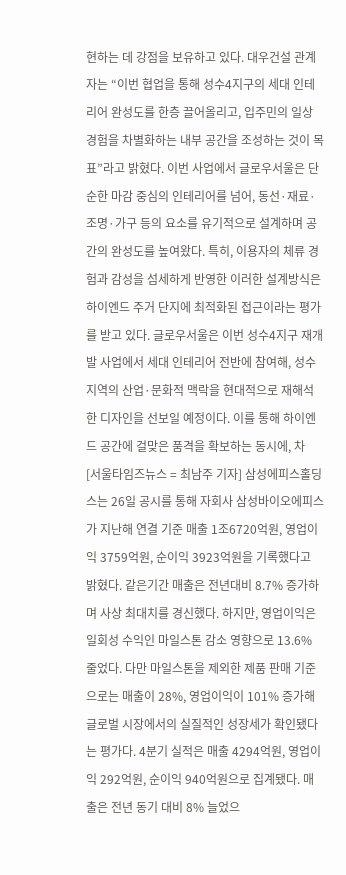현하는 데 강점을 보유하고 있다. 대우건설 관계자는 “이번 협업을 통해 성수4지구의 세대 인테리어 완성도를 한층 끌어올리고, 입주민의 일상 경험을 차별화하는 내부 공간을 조성하는 것이 목표”라고 밝혔다. 이번 사업에서 글로우서울은 단순한 마감 중심의 인테리어를 넘어, 동선·재료·조명·가구 등의 요소를 유기적으로 설계하며 공간의 완성도를 높여왔다. 특히, 이용자의 체류 경험과 감성을 섬세하게 반영한 이러한 설계방식은 하이엔드 주거 단지에 최적화된 접근이라는 평가를 받고 있다. 글로우서울은 이번 성수4지구 재개발 사업에서 세대 인테리어 전반에 참여해, 성수 지역의 산업·문화적 맥락을 현대적으로 재해석한 디자인을 선보일 예정이다. 이를 통해 하이엔드 공간에 걸맞은 품격을 확보하는 동시에, 차
[서울타임즈뉴스 = 최남주 기자] 삼성에피스홀딩스는 26일 공시를 통해 자회사 삼성바이오에피스가 지난해 연결 기준 매출 1조6720억원, 영업이익 3759억원, 순이익 3923억원을 기록했다고 밝혔다. 같은기간 매출은 전년대비 8.7% 증가하며 사상 최대치를 경신했다. 하지만, 영업이익은 일회성 수익인 마일스톤 감소 영향으로 13.6% 줄었다. 다만 마일스톤을 제외한 제품 판매 기준으로는 매출이 28%, 영업이익이 101% 증가해 글로벌 시장에서의 실질적인 성장세가 확인됐다는 평가다. 4분기 실적은 매출 4294억원, 영업이익 292억원, 순이익 940억원으로 집계됐다. 매출은 전년 동기 대비 8% 늘었으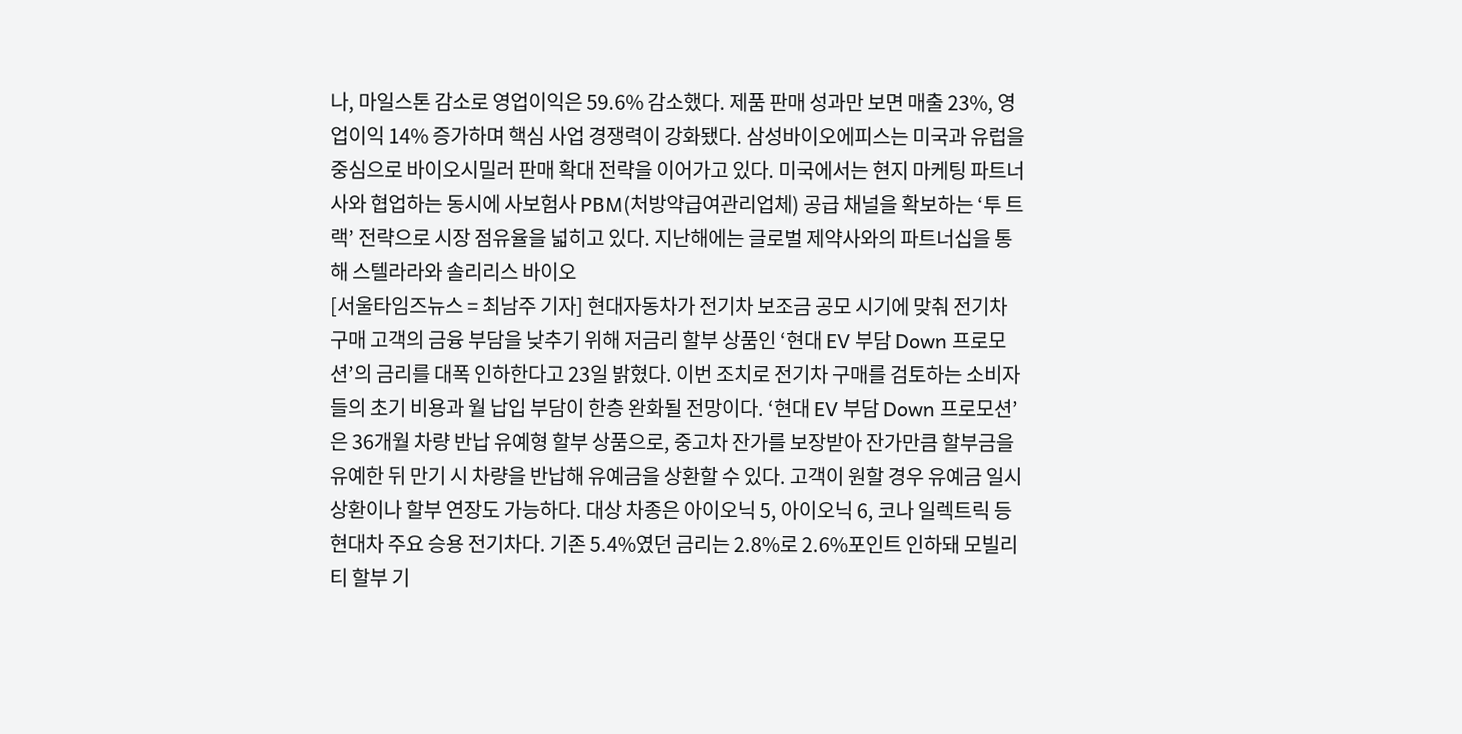나, 마일스톤 감소로 영업이익은 59.6% 감소했다. 제품 판매 성과만 보면 매출 23%, 영업이익 14% 증가하며 핵심 사업 경쟁력이 강화됐다. 삼성바이오에피스는 미국과 유럽을 중심으로 바이오시밀러 판매 확대 전략을 이어가고 있다. 미국에서는 현지 마케팅 파트너사와 협업하는 동시에 사보험사 PBM(처방약급여관리업체) 공급 채널을 확보하는 ‘투 트랙’ 전략으로 시장 점유율을 넓히고 있다. 지난해에는 글로벌 제약사와의 파트너십을 통해 스텔라라와 솔리리스 바이오
[서울타임즈뉴스 = 최남주 기자] 현대자동차가 전기차 보조금 공모 시기에 맞춰 전기차 구매 고객의 금융 부담을 낮추기 위해 저금리 할부 상품인 ‘현대 EV 부담 Down 프로모션’의 금리를 대폭 인하한다고 23일 밝혔다. 이번 조치로 전기차 구매를 검토하는 소비자들의 초기 비용과 월 납입 부담이 한층 완화될 전망이다. ‘현대 EV 부담 Down 프로모션’은 36개월 차량 반납 유예형 할부 상품으로, 중고차 잔가를 보장받아 잔가만큼 할부금을 유예한 뒤 만기 시 차량을 반납해 유예금을 상환할 수 있다. 고객이 원할 경우 유예금 일시 상환이나 할부 연장도 가능하다. 대상 차종은 아이오닉 5, 아이오닉 6, 코나 일렉트릭 등 현대차 주요 승용 전기차다. 기존 5.4%였던 금리는 2.8%로 2.6%포인트 인하돼 모빌리티 할부 기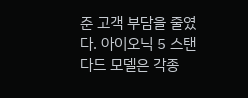준 고객 부담을 줄였다. 아이오닉 5 스탠다드 모델은 각종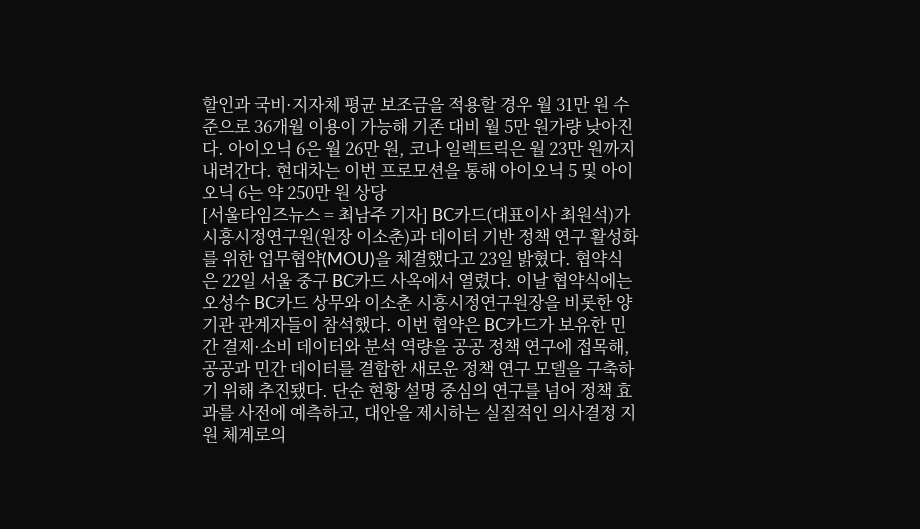할인과 국비·지자체 평균 보조금을 적용할 경우 월 31만 원 수준으로 36개월 이용이 가능해 기존 대비 월 5만 원가량 낮아진다. 아이오닉 6은 월 26만 원, 코나 일렉트릭은 월 23만 원까지 내려간다. 현대차는 이번 프로모션을 통해 아이오닉 5 및 아이오닉 6는 약 250만 원 상당
[서울타임즈뉴스 = 최남주 기자] BC카드(대표이사 최원석)가 시흥시정연구원(원장 이소춘)과 데이터 기반 정책 연구 활성화를 위한 업무협약(MOU)을 체결했다고 23일 밝혔다. 협약식은 22일 서울 중구 BC카드 사옥에서 열렸다. 이날 협약식에는 오성수 BC카드 상무와 이소춘 시흥시정연구원장을 비롯한 양 기관 관계자들이 참석했다. 이번 협약은 BC카드가 보유한 민간 결제·소비 데이터와 분석 역량을 공공 정책 연구에 접목해, 공공과 민간 데이터를 결합한 새로운 정책 연구 모델을 구축하기 위해 추진됐다. 단순 현황 설명 중심의 연구를 넘어 정책 효과를 사전에 예측하고, 대안을 제시하는 실질적인 의사결정 지원 체계로의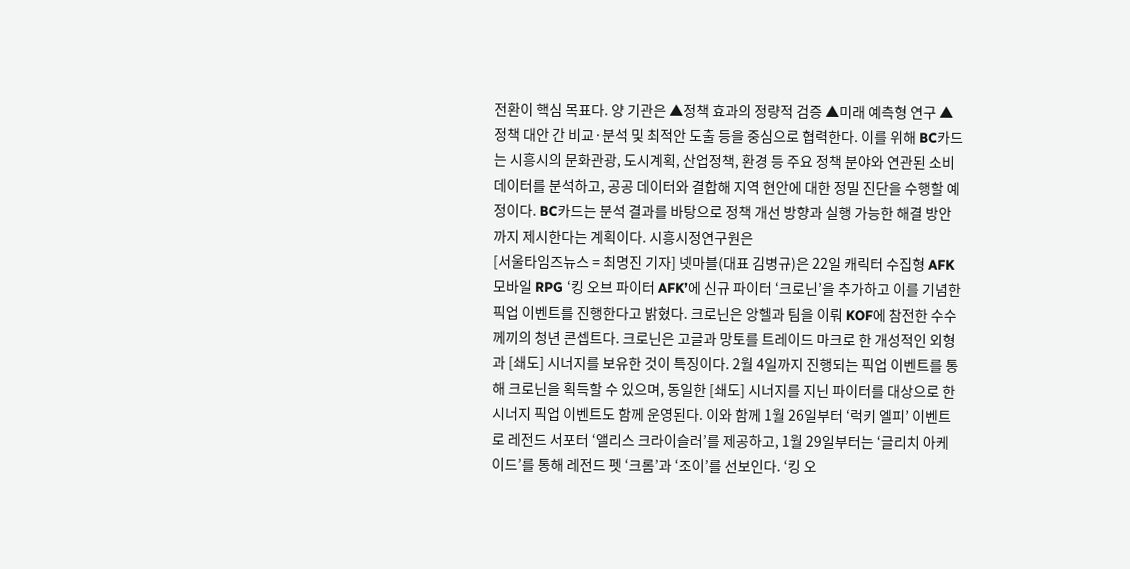전환이 핵심 목표다. 양 기관은 ▲정책 효과의 정량적 검증 ▲미래 예측형 연구 ▲정책 대안 간 비교·분석 및 최적안 도출 등을 중심으로 협력한다. 이를 위해 BC카드는 시흥시의 문화관광, 도시계획, 산업정책, 환경 등 주요 정책 분야와 연관된 소비 데이터를 분석하고, 공공 데이터와 결합해 지역 현안에 대한 정밀 진단을 수행할 예정이다. BC카드는 분석 결과를 바탕으로 정책 개선 방향과 실행 가능한 해결 방안까지 제시한다는 계획이다. 시흥시정연구원은
[서울타임즈뉴스 = 최명진 기자] 넷마블(대표 김병규)은 22일 캐릭터 수집형 AFK 모바일 RPG ‘킹 오브 파이터 AFK’에 신규 파이터 ‘크로닌’을 추가하고 이를 기념한 픽업 이벤트를 진행한다고 밝혔다. 크로닌은 앙헬과 팀을 이뤄 KOF에 참전한 수수께끼의 청년 콘셉트다. 크로닌은 고글과 망토를 트레이드 마크로 한 개성적인 외형과 [쇄도] 시너지를 보유한 것이 특징이다. 2월 4일까지 진행되는 픽업 이벤트를 통해 크로닌을 획득할 수 있으며, 동일한 [쇄도] 시너지를 지닌 파이터를 대상으로 한 시너지 픽업 이벤트도 함께 운영된다. 이와 함께 1월 26일부터 ‘럭키 엘피’ 이벤트로 레전드 서포터 ‘앨리스 크라이슬러’를 제공하고, 1월 29일부터는 ‘글리치 아케이드’를 통해 레전드 펫 ‘크롬’과 ‘조이’를 선보인다. ‘킹 오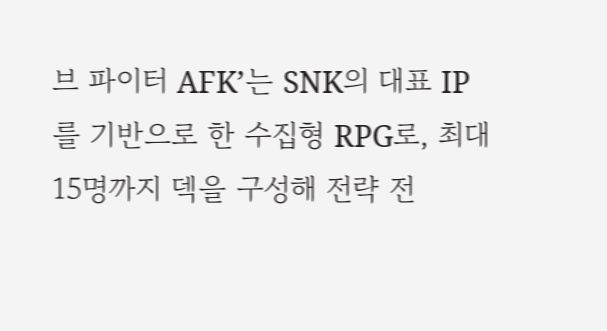브 파이터 AFK’는 SNK의 대표 IP를 기반으로 한 수집형 RPG로, 최대 15명까지 덱을 구성해 전략 전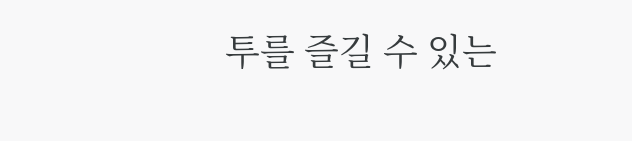투를 즐길 수 있는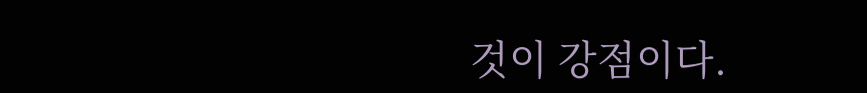것이 강점이다.